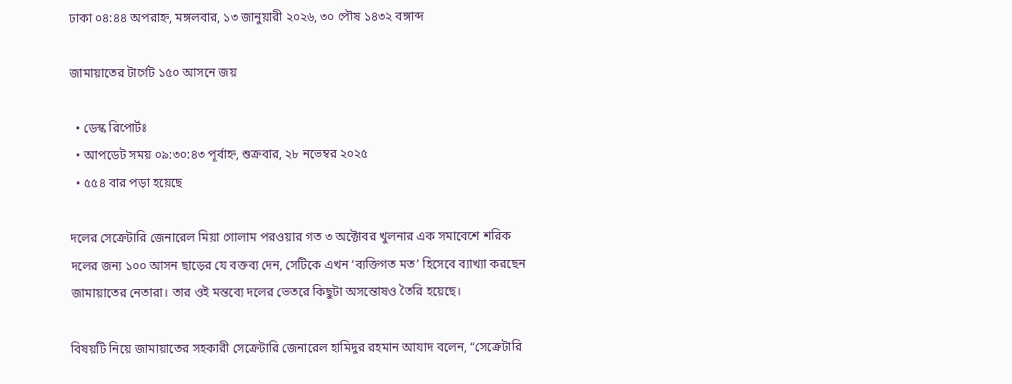ঢাকা ০৪:৪৪ অপরাহ্ন, মঙ্গলবার, ১৩ জানুয়ারী ২০২৬, ৩০ পৌষ ১৪৩২ বঙ্গাব্দ

জামায়াতের টার্গেট ১৫০ আসনে জয়

  • ডেস্ক রিপোর্টঃ
  • আপডেট সময় ০৯:৩০:৪৩ পূর্বাহ্ন, শুক্রবার, ২৮ নভেম্বর ২০২৫
  • ৫৫৪ বার পড়া হয়েছে

দলের সেক্রেটারি জেনারেল মিয়া গোলাম পরওয়ার গত ৩ অক্টোবর খুলনার এক সমাবেশে শরিক দলের জন্য ১০০ আসন ছাড়ের যে বক্তব্য দেন, সেটিকে এখন ‘ব্যক্তিগত মত’ হিসেবে ব্যাখ্যা করছেন জামায়াতের নেতারা। তার ওই মন্তব্যে দলের ভেতরে কিছুটা অসন্তোষও তৈরি হয়েছে।

বিষয়টি নিয়ে জামায়াতের সহকারী সেক্রেটারি জেনারেল হামিদুর রহমান আযাদ বলেন, “সেক্রেটারি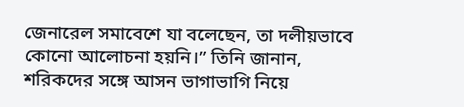জেনারেল সমাবেশে যা বলেছেন, তা দলীয়ভাবে কোনো আলোচনা হয়নি।” তিনি জানান, শরিকদের সঙ্গে আসন ভাগাভাগি নিয়ে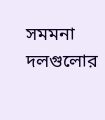সমমনা দলগুলোর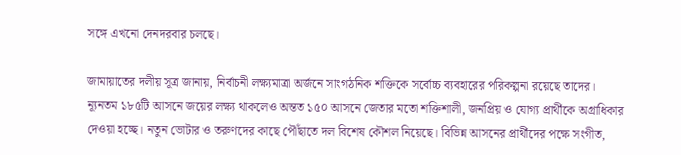সঙ্গে এখনো দেনদরবার চলছে।

জামায়াতের দলীয় সূত্র জানায়, নির্বাচনী লক্ষ্যমাত্রা অর্জনে সাংগঠনিক শক্তিকে সর্বোচ্চ ব্যবহারের পরিকল্পনা রয়েছে তাদের। ন্যূনতম ১৮৫টি আসনে জয়ের লক্ষ্য থাকলেও অন্তত ১৫০ আসনে জেতার মতো শক্তিশালী, জনপ্রিয় ও যোগ্য প্রার্থীকে অগ্রাধিকার দেওয়া হচ্ছে। নতুন ভোটার ও তরুণদের কাছে পৌঁছাতে দল বিশেষ কৌশল নিয়েছে। বিভিন্ন আসনের প্রার্থীদের পক্ষে সংগীত,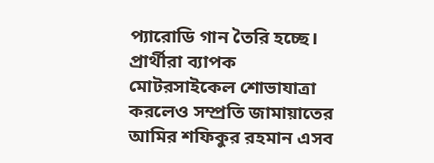প্যারোডি গান তৈরি হচ্ছে। প্রার্থীরা ব্যাপক মোটরসাইকেল শোভাযাত্রা করলেও সম্প্রতি জামায়াতের আমির শফিকুর রহমান এসব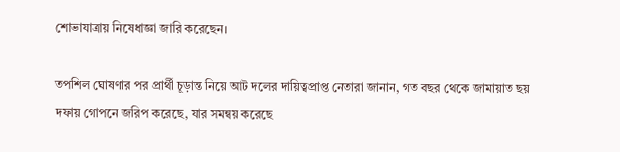শোভাযাত্রায় নিষেধাজ্ঞা জারি করেছেন।

তপশিল ঘোষণার পর প্রার্থী চূড়ান্ত নিয়ে আট দলের দায়িত্বপ্রাপ্ত নেতারা জানান, গত বছর থেকে জামায়াত ছয় দফায় গোপনে জরিপ করেছে, যার সমন্বয় করেছে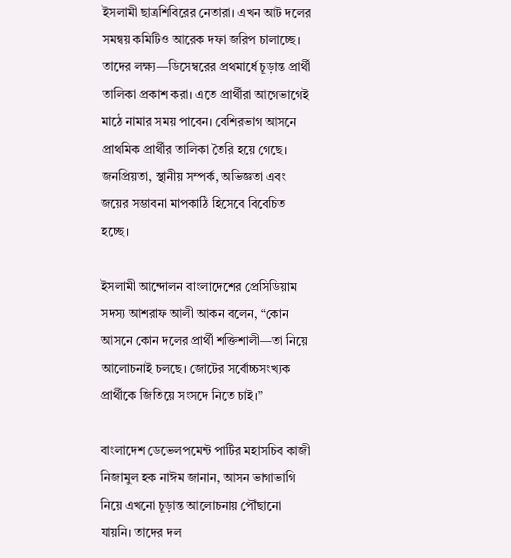ইসলামী ছাত্রশিবিরের নেতারা। এখন আট দলের সমন্বয় কমিটিও আরেক দফা জরিপ চালাচ্ছে। তাদের লক্ষ্য—ডিসেম্বরের প্রথমার্ধে চূড়ান্ত প্রার্থী তালিকা প্রকাশ করা। এতে প্রার্থীরা আগেভাগেই মাঠে নামার সময় পাবেন। বেশিরভাগ আসনে প্রাথমিক প্রার্থীর তালিকা তৈরি হয়ে গেছে। জনপ্রিয়তা, স্থানীয় সম্পর্ক, অভিজ্ঞতা এবং জয়ের সম্ভাবনা মাপকাঠি হিসেবে বিবেচিত হচ্ছে।

ইসলামী আন্দোলন বাংলাদেশের প্রেসিডিয়াম সদস্য আশরাফ আলী আকন বলেন, “কোন আসনে কোন দলের প্রার্থী শক্তিশালী—তা নিয়ে আলোচনাই চলছে। জোটের সর্বোচ্চসংখ্যক প্রার্থীকে জিতিয়ে সংসদে নিতে চাই।”

বাংলাদেশ ডেভেলপমেন্ট পার্টির মহাসচিব কাজী নিজামুল হক নাঈম জানান, আসন ভাগাভাগি নিয়ে এখনো চূড়ান্ত আলোচনায় পৌঁছানো যায়নি। তাদের দল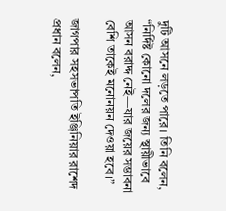দুটি আসনে লড়তে পারে। তিনি বলেন, “নির্দিষ্ট কোনো দলের জন্য স্থায়ীভাবে আসন বরাদ্দ নেই—যার জয়ের সম্ভাবনা বেশি তাকেই মনোনয়ন দেওয়া হবে।”

জাগপার সহসভাপতি ইঞ্জিনিয়ার রাশেদ প্রধান বলেন,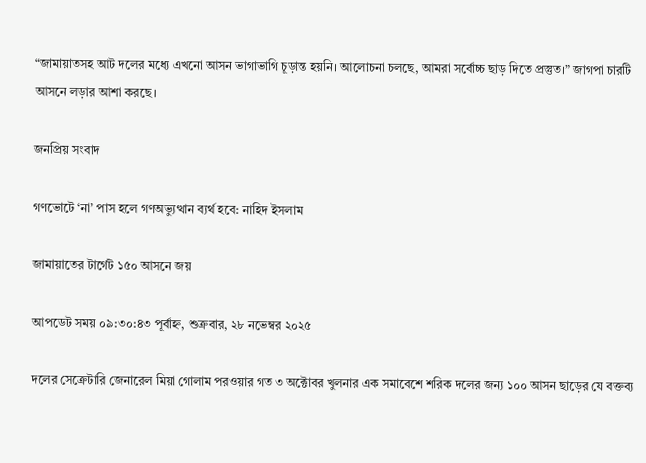“জামায়াতসহ আট দলের মধ্যে এখনো আসন ভাগাভাগি চূড়ান্ত হয়নি। আলোচনা চলছে, আমরা সর্বোচ্চ ছাড় দিতে প্রস্তুত।” জাগপা চারটি আসনে লড়ার আশা করছে।

জনপ্রিয় সংবাদ

গণভোটে ‘না’ পাস হলে গণঅভ্যুত্থান ব্যর্থ হবে: নাহিদ ইসলাম

জামায়াতের টার্গেট ১৫০ আসনে জয়

আপডেট সময় ০৯:৩০:৪৩ পূর্বাহ্ন, শুক্রবার, ২৮ নভেম্বর ২০২৫

দলের সেক্রেটারি জেনারেল মিয়া গোলাম পরওয়ার গত ৩ অক্টোবর খুলনার এক সমাবেশে শরিক দলের জন্য ১০০ আসন ছাড়ের যে বক্তব্য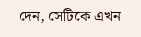দেন, সেটিকে এখন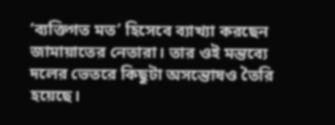‘ব্যক্তিগত মত’ হিসেবে ব্যাখ্যা করছেন জামায়াতের নেতারা। তার ওই মন্তব্যে দলের ভেতরে কিছুটা অসন্তোষও তৈরি হয়েছে।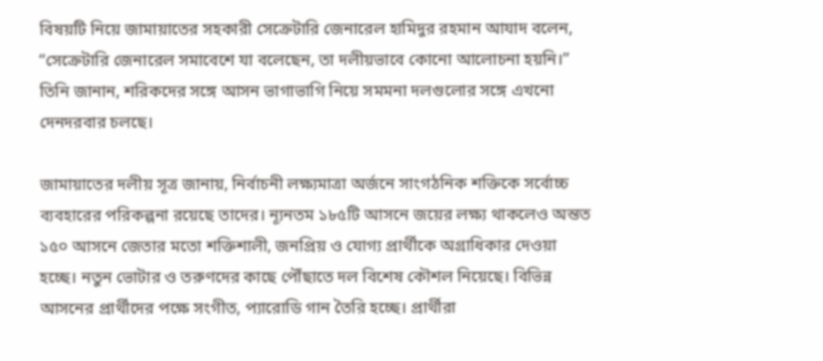বিষয়টি নিয়ে জামায়াতের সহকারী সেক্রেটারি জেনারেল হামিদুর রহমান আযাদ বলেন, “সেক্রেটারি জেনারেল সমাবেশে যা বলেছেন, তা দলীয়ভাবে কোনো আলোচনা হয়নি।” তিনি জানান, শরিকদের সঙ্গে আসন ভাগাভাগি নিয়ে সমমনা দলগুলোর সঙ্গে এখনো দেনদরবার চলছে।

জামায়াতের দলীয় সূত্র জানায়, নির্বাচনী লক্ষ্যমাত্রা অর্জনে সাংগঠনিক শক্তিকে সর্বোচ্চ ব্যবহারের পরিকল্পনা রয়েছে তাদের। ন্যূনতম ১৮৫টি আসনে জয়ের লক্ষ্য থাকলেও অন্তত ১৫০ আসনে জেতার মতো শক্তিশালী, জনপ্রিয় ও যোগ্য প্রার্থীকে অগ্রাধিকার দেওয়া হচ্ছে। নতুন ভোটার ও তরুণদের কাছে পৌঁছাতে দল বিশেষ কৌশল নিয়েছে। বিভিন্ন আসনের প্রার্থীদের পক্ষে সংগীত, প্যারোডি গান তৈরি হচ্ছে। প্রার্থীরা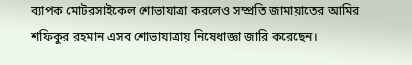ব্যাপক মোটরসাইকেল শোভাযাত্রা করলেও সম্প্রতি জামায়াতের আমির শফিকুর রহমান এসব শোভাযাত্রায় নিষেধাজ্ঞা জারি করেছেন।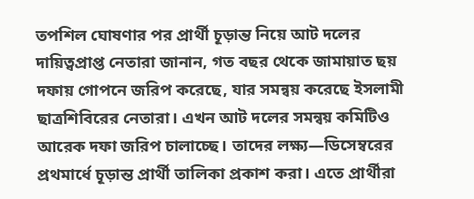তপশিল ঘোষণার পর প্রার্থী চূড়ান্ত নিয়ে আট দলের দায়িত্বপ্রাপ্ত নেতারা জানান, গত বছর থেকে জামায়াত ছয় দফায় গোপনে জরিপ করেছে, যার সমন্বয় করেছে ইসলামী ছাত্রশিবিরের নেতারা। এখন আট দলের সমন্বয় কমিটিও আরেক দফা জরিপ চালাচ্ছে। তাদের লক্ষ্য—ডিসেম্বরের প্রথমার্ধে চূড়ান্ত প্রার্থী তালিকা প্রকাশ করা। এতে প্রার্থীরা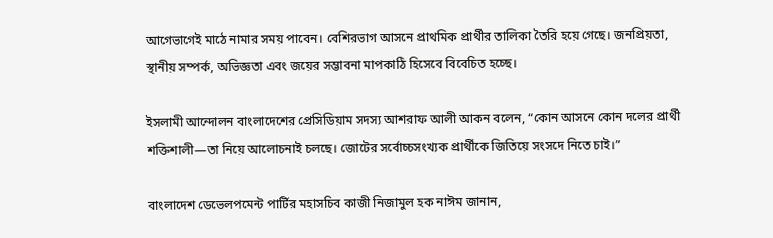আগেভাগেই মাঠে নামার সময় পাবেন। বেশিরভাগ আসনে প্রাথমিক প্রার্থীর তালিকা তৈরি হয়ে গেছে। জনপ্রিয়তা, স্থানীয় সম্পর্ক, অভিজ্ঞতা এবং জয়ের সম্ভাবনা মাপকাঠি হিসেবে বিবেচিত হচ্ছে।

ইসলামী আন্দোলন বাংলাদেশের প্রেসিডিয়াম সদস্য আশরাফ আলী আকন বলেন, “কোন আসনে কোন দলের প্রার্থী শক্তিশালী—তা নিয়ে আলোচনাই চলছে। জোটের সর্বোচ্চসংখ্যক প্রার্থীকে জিতিয়ে সংসদে নিতে চাই।”

বাংলাদেশ ডেভেলপমেন্ট পার্টির মহাসচিব কাজী নিজামুল হক নাঈম জানান,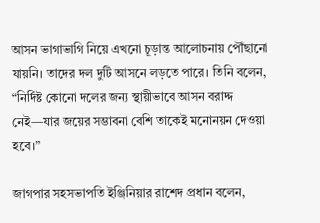আসন ভাগাভাগি নিয়ে এখনো চূড়ান্ত আলোচনায় পৌঁছানো যায়নি। তাদের দল দুটি আসনে লড়তে পারে। তিনি বলেন, “নির্দিষ্ট কোনো দলের জন্য স্থায়ীভাবে আসন বরাদ্দ নেই—যার জয়ের সম্ভাবনা বেশি তাকেই মনোনয়ন দেওয়া হবে।”

জাগপার সহসভাপতি ইঞ্জিনিয়ার রাশেদ প্রধান বলেন,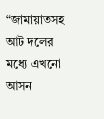“জামায়াতসহ আট দলের মধ্যে এখনো আসন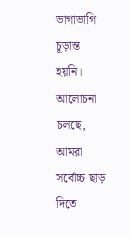ভাগাভাগি চূড়ান্ত হয়নি। আলোচনা চলছে, আমরা সর্বোচ্চ ছাড় দিতে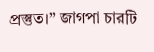প্রস্তুত।” জাগপা চারটি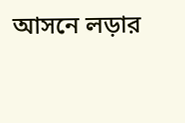আসনে লড়ার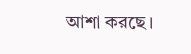আশা করছে।